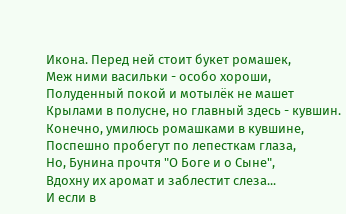Икона. Перед ней стоит букет ромашек,
Меж ними васильки - особо хороши,
Полуденный покой и мотылёк не машет
Крылами в полусне, но главный здесь - кувшин.
Конечно, умилюсь ромашками в кувшине,
Поспешно пробегут по лепесткам глаза,
Но, Бунина прочтя "О Боге и о Сыне",
Вдохну их аромат и заблестит слеза...
И если в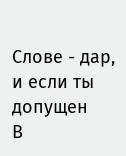Слове - дар, и если ты допущен
В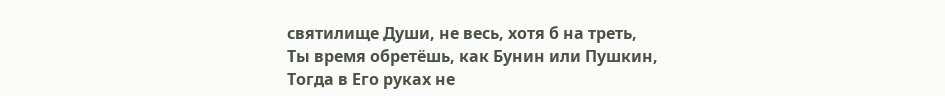святилище Души, не весь, хотя б на треть,
Ты время обретёшь, как Бунин или Пушкин,
Тогда в Его руках не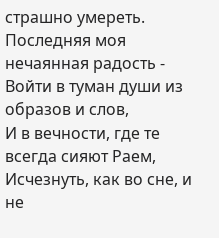страшно умереть.
Последняя моя нечаянная радость -
Войти в туман души из образов и слов,
И в вечности, где те всегда сияют Раем,
Исчезнуть, как во сне, и не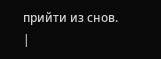прийти из снов.
|